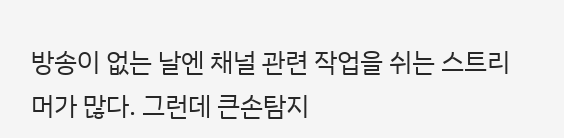방송이 없는 날엔 채널 관련 작업을 쉬는 스트리머가 많다. 그런데 큰손탐지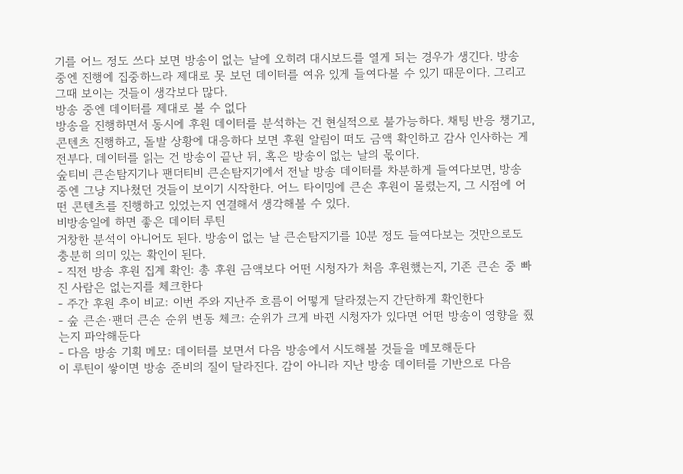기를 어느 정도 쓰다 보면 방송이 없는 날에 오히려 대시보드를 열게 되는 경우가 생긴다. 방송 중엔 진행에 집중하느라 제대로 못 보던 데이터를 여유 있게 들여다볼 수 있기 때문이다. 그리고 그때 보이는 것들이 생각보다 많다.
방송 중엔 데이터를 제대로 볼 수 없다
방송을 진행하면서 동시에 후원 데이터를 분석하는 건 현실적으로 불가능하다. 채팅 반응 챙기고, 콘텐츠 진행하고, 돌발 상황에 대응하다 보면 후원 알림이 떠도 금액 확인하고 감사 인사하는 게 전부다. 데이터를 읽는 건 방송이 끝난 뒤, 혹은 방송이 없는 날의 몫이다.
숲티비 큰손탐지기나 팬더티비 큰손탐지기에서 전날 방송 데이터를 차분하게 들여다보면, 방송 중엔 그냥 지나쳤던 것들이 보이기 시작한다. 어느 타이밍에 큰손 후원이 몰렸는지, 그 시점에 어떤 콘텐츠를 진행하고 있었는지 연결해서 생각해볼 수 있다.
비방송일에 하면 좋은 데이터 루틴
거창한 분석이 아니어도 된다. 방송이 없는 날 큰손탐지기를 10분 정도 들여다보는 것만으로도 충분히 의미 있는 확인이 된다.
- 직전 방송 후원 집계 확인: 총 후원 금액보다 어떤 시청자가 처음 후원했는지, 기존 큰손 중 빠진 사람은 없는지를 체크한다
- 주간 후원 추이 비교: 이번 주와 지난주 흐름이 어떻게 달라졌는지 간단하게 확인한다
- 숲 큰손·팬더 큰손 순위 변동 체크: 순위가 크게 바뀐 시청자가 있다면 어떤 방송이 영향을 줬는지 파악해둔다
- 다음 방송 기획 메모: 데이터를 보면서 다음 방송에서 시도해볼 것들을 메모해둔다
이 루틴이 쌓이면 방송 준비의 질이 달라진다. 감이 아니라 지난 방송 데이터를 기반으로 다음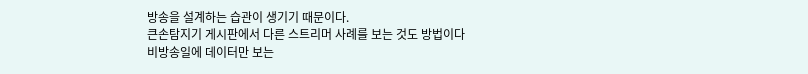방송을 설계하는 습관이 생기기 때문이다.
큰손탐지기 게시판에서 다른 스트리머 사례를 보는 것도 방법이다
비방송일에 데이터만 보는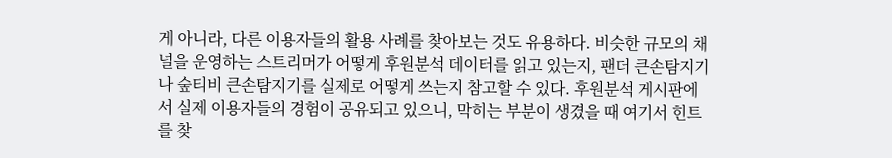게 아니라, 다른 이용자들의 활용 사례를 찾아보는 것도 유용하다. 비슷한 규모의 채널을 운영하는 스트리머가 어떻게 후원분석 데이터를 읽고 있는지, 팬더 큰손탐지기나 숲티비 큰손탐지기를 실제로 어떻게 쓰는지 참고할 수 있다. 후원분석 게시판에서 실제 이용자들의 경험이 공유되고 있으니, 막히는 부분이 생겼을 때 여기서 힌트를 찾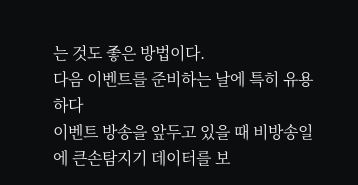는 것도 좋은 방법이다.
다음 이벤트를 준비하는 날에 특히 유용하다
이벤트 방송을 앞두고 있을 때 비방송일에 큰손탐지기 데이터를 보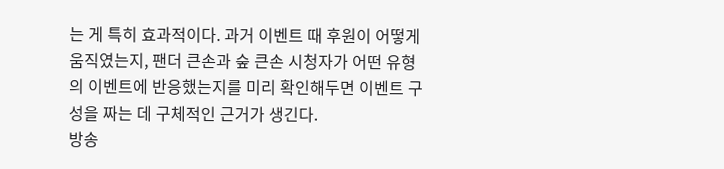는 게 특히 효과적이다. 과거 이벤트 때 후원이 어떻게 움직였는지, 팬더 큰손과 숲 큰손 시청자가 어떤 유형의 이벤트에 반응했는지를 미리 확인해두면 이벤트 구성을 짜는 데 구체적인 근거가 생긴다.
방송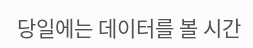당일에는 데이터를 볼 시간